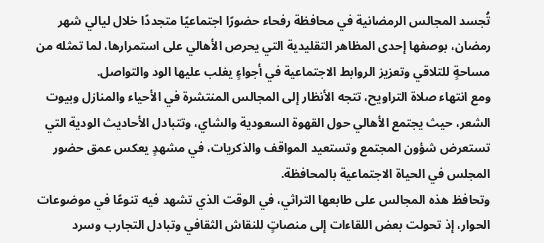تُجسد المجالس الرمضانية في محافظة رفحاء حضورًا اجتماعيًا متجددًا خلال ليالي شهر رمضان، بوصفها إحدى المظاهر التقليدية التي يحرص الأهالي على استمرارها، لما تمثله من مساحةٍ للتلاقي وتعزيز الروابط الاجتماعية في أجواءٍ يغلب عليها الود والتواصل.
ومع انتهاء صلاة التراويح، تتجه الأنظار إلى المجالس المنتشرة في الأحياء والمنازل وبيوت الشعر، حيث يجتمع الأهالي حول القهوة السعودية والشاي، وتتبادل الأحاديث الودية التي تستعرض شؤون المجتمع وتستعيد المواقف والذكريات، في مشهدٍ يعكس عمق حضور المجلس في الحياة الاجتماعية بالمحافظة.
وتحافظ هذه المجالس على طابعها التراثي، في الوقت الذي تشهد فيه تنوعًا في موضوعات الحوار، إذ تحولت بعض اللقاءات إلى منصاتٍ للنقاش الثقافي وتبادل التجارب وسرد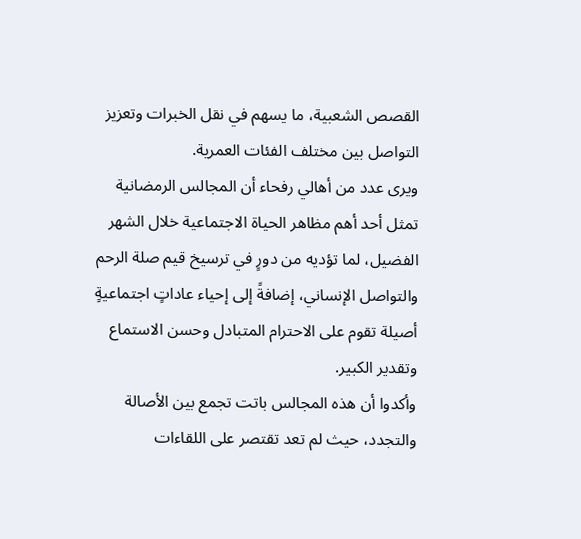القصص الشعبية، ما يسهم في نقل الخبرات وتعزيز التواصل بين مختلف الفئات العمرية.
ويرى عدد من أهالي رفحاء أن المجالس الرمضانية تمثل أحد أهم مظاهر الحياة الاجتماعية خلال الشهر الفضيل، لما تؤديه من دورٍ في ترسيخ قيم صلة الرحم والتواصل الإنساني، إضافةً إلى إحياء عاداتٍ اجتماعيةٍ أصيلة تقوم على الاحترام المتبادل وحسن الاستماع وتقدير الكبير.
وأكدوا أن هذه المجالس باتت تجمع بين الأصالة والتجدد، حيث لم تعد تقتصر على اللقاءات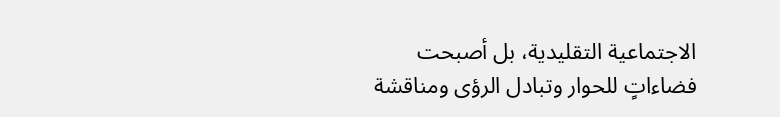الاجتماعية التقليدية، بل أصبحت فضاءاتٍ للحوار وتبادل الرؤى ومناقشة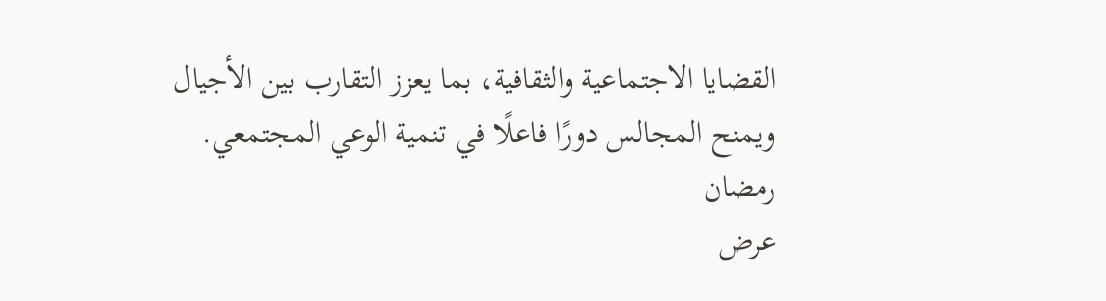القضايا الاجتماعية والثقافية، بما يعزز التقارب بين الأجيال ويمنح المجالس دورًا فاعلًا في تنمية الوعي المجتمعي.
رمضان
عرض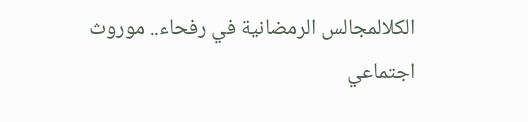الكلالمجالس الرمضانية في رفحاء.. موروث اجتماعي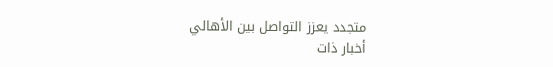متجدد يعزز التواصل بين الأهالي
أخبار ذات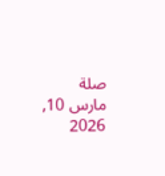صلة
مارس 10, 2026